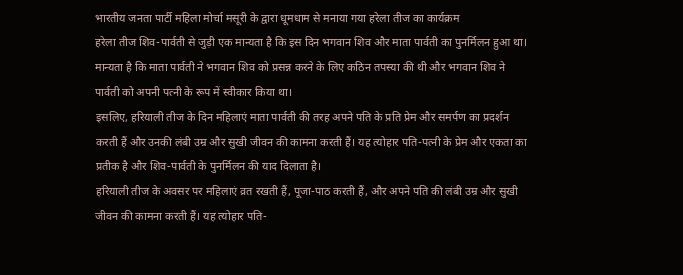भारतीय जनता पार्टी महिला मोर्चा मसूरी के द्वारा धूमधाम से मनाया गया हरेला तीज का कार्यक्रम
हरेला तीज शिव-पार्वती से जुड़ी एक मान्यता है कि इस दिन भगवान शिव और माता पार्वती का पुनर्मिलन हुआ था। मान्यता है कि माता पार्वती ने भगवान शिव को प्रसन्न करने के लिए कठिन तपस्या की थी और भगवान शिव ने पार्वती को अपनी पत्नी के रूप में स्वीकार किया था।
इसलिए, हरियाली तीज के दिन महिलाएं माता पार्वती की तरह अपने पति के प्रति प्रेम और समर्पण का प्रदर्शन करती हैं और उनकी लंबी उम्र और सुखी जीवन की कामना करती हैं। यह त्योहार पति-पत्नी के प्रेम और एकता का प्रतीक है और शिव-पार्वती के पुनर्मिलन की याद दिलाता है।
हरियाली तीज के अवसर पर महिलाएं व्रत रखती हैं, पूजा-पाठ करती हैं, और अपने पति की लंबी उम्र और सुखी जीवन की कामना करती हैं। यह त्योहार पति-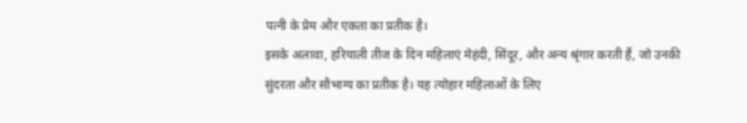पत्नी के प्रेम और एकता का प्रतीक है।
इसके अलावा, हरियाली तीज के दिन महिलाएं मेहंदी, सिंदूर, और अन्य श्रृंगार करती हैं, जो उनकी सुंदरता और सौभाग्य का प्रतीक है। यह त्योहार महिलाओं के लिए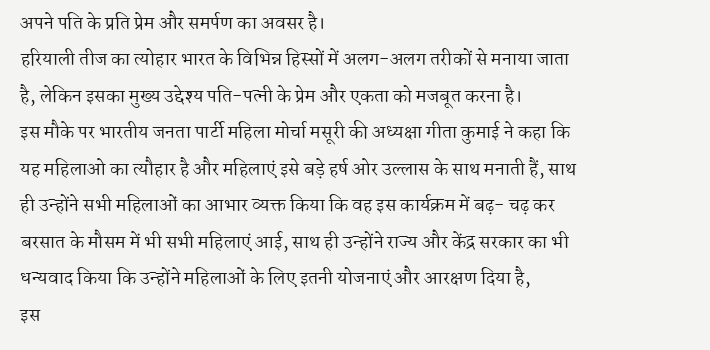अपने पति के प्रति प्रेम और समर्पण का अवसर है।
हरियाली तीज का त्योहार भारत के विभिन्न हिस्सों में अलग-अलग तरीकों से मनाया जाता है, लेकिन इसका मुख्य उद्देश्य पति-पत्नी के प्रेम और एकता को मजबूत करना है।
इस मौके पर भारतीय जनता पार्टी महिला मोर्चा मसूरी की अध्यक्षा गीता कुमाई ने कहा कि यह महिलाओ का त्यौहार है और महिलाएं इसे बड़े हर्ष ओर उल्लास के साथ मनाती हैं, साथ ही उन्होंने सभी महिलाओं का आभार व्यक्त किया कि वह इस कार्यक्रम में बढ़- चढ़ कर बरसात के मौसम में भी सभी महिलाएं आई, साथ ही उन्होंने राज्य और केंद्र सरकार का भी धन्यवाद किया कि उन्होंने महिलाओं के लिए इतनी योजनाएं और आरक्षण दिया है,
इस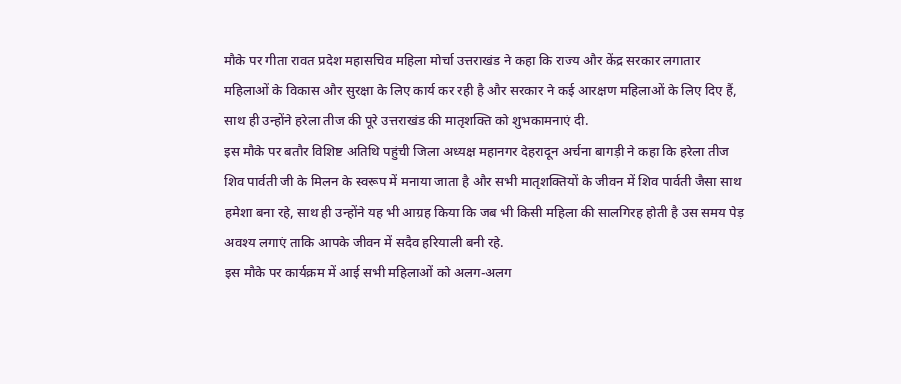मौके पर गीता रावत प्रदेश महासचिव महिला मोर्चा उत्तराखंड ने कहा कि राज्य और केंद्र सरकार लगातार महिलाओं के विकास और सुरक्षा के लिए कार्य कर रही है और सरकार ने कई आरक्षण महिलाओं के लिए दिए हैं, साथ ही उन्होंने हरेला तीज की पूरे उत्तराखंड की मातृशक्ति को शुभकामनाएं दी.
इस मौके पर बतौर विशिष्ट अतिथि पहुंची जिला अध्यक्ष महानगर देहरादून अर्चना बागड़ी ने कहा कि हरेला तीज शिव पार्वती जी के मिलन के स्वरूप में मनाया जाता है और सभी मातृशक्तियों के जीवन में शिव पार्वती जैसा साथ हमेशा बना रहे, साथ ही उन्होंने यह भी आग्रह किया कि जब भी किसी महिला की सालगिरह होती है उस समय पेड़ अवश्य लगाएं ताकि आपके जीवन में सदैव हरियाली बनी रहे.
इस मौके पर कार्यक्रम में आई सभी महिलाओं को अलग-अलग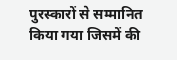पुरस्कारों से सम्मानित किया गया जिसमें की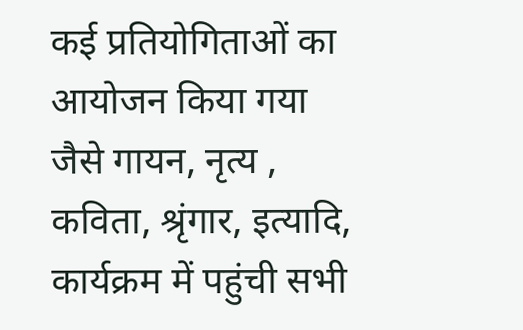कई प्रतियोगिताओं का आयोजन किया गया जैसे गायन, नृत्य , कविता, श्रृंगार, इत्यादि,
कार्यक्रम में पहुंची सभी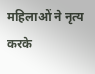महिलाओं ने नृत्य करके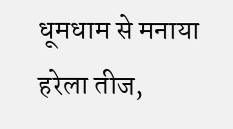धूमधाम से मनाया हरेला तीज,